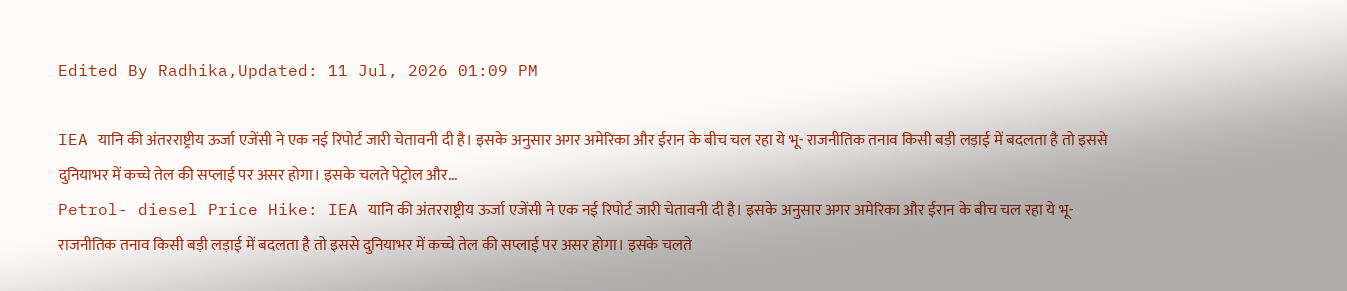Edited By Radhika,Updated: 11 Jul, 2026 01:09 PM

IEA यानि की अंतरराष्ट्रीय ऊर्जा एजेंसी ने एक नई रिपोर्ट जारी चेतावनी दी है। इसके अनुसार अगर अमेरिका और ईरान के बीच चल रहा ये भू- राजनीतिक तनाव किसी बड़ी लड़ाई में बदलता है तो इससे दुनियाभर में कच्चे तेल की सप्लाई पर असर होगा। इसके चलते पेट्रोल और...
Petrol- diesel Price Hike: IEA यानि की अंतरराष्ट्रीय ऊर्जा एजेंसी ने एक नई रिपोर्ट जारी चेतावनी दी है। इसके अनुसार अगर अमेरिका और ईरान के बीच चल रहा ये भू- राजनीतिक तनाव किसी बड़ी लड़ाई में बदलता है तो इससे दुनियाभर में कच्चे तेल की सप्लाई पर असर होगा। इसके चलते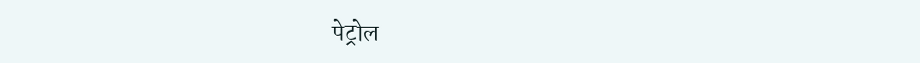पेट्रोल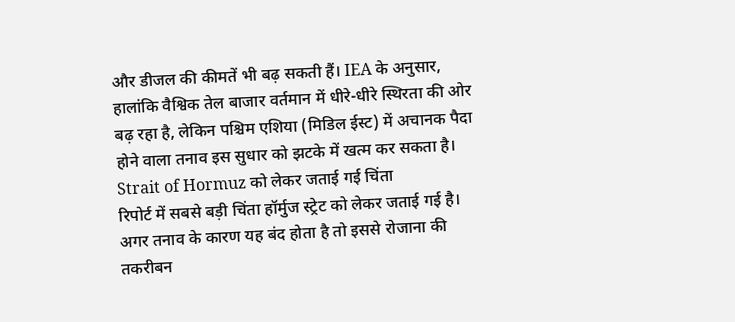और डीजल की कीमतें भी बढ़ सकती हैं। IEA के अनुसार, हालांकि वैश्विक तेल बाजार वर्तमान में धीरे-धीरे स्थिरता की ओर बढ़ रहा है, लेकिन पश्चिम एशिया (मिडिल ईस्ट) में अचानक पैदा होने वाला तनाव इस सुधार को झटके में खत्म कर सकता है।
Strait of Hormuz को लेकर जताई गई चिंता
रिपोर्ट में सबसे बड़ी चिंता हॉर्मुज स्ट्रेट को लेकर जताई गई है। अगर तनाव के कारण यह बंद होता है तो इससे रोजाना की तकरीबन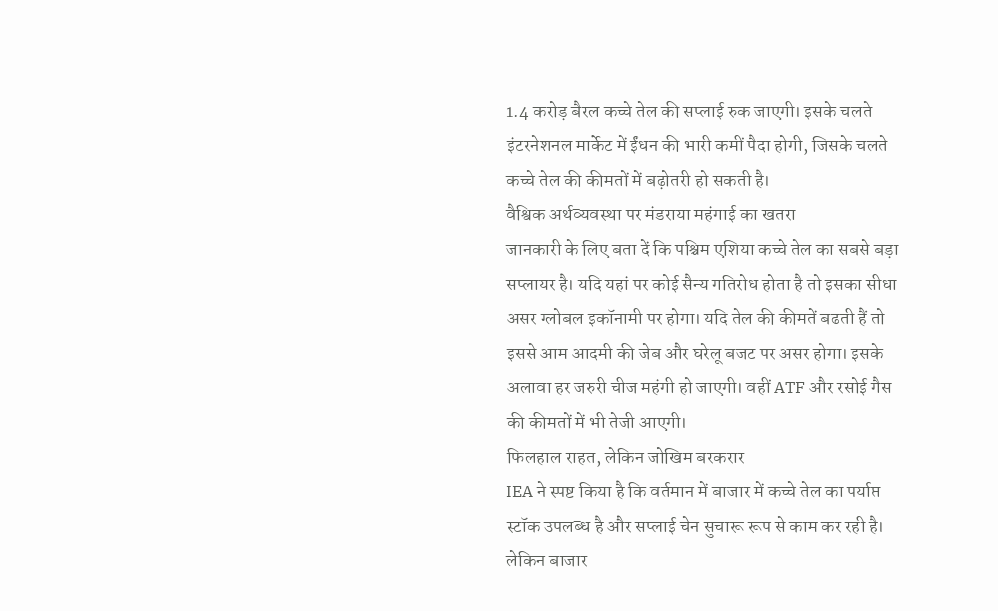1.4 करोड़ बैरल कच्चे तेल की सप्लाई रुक जाएगी। इसके चलते इंटरनेशनल मार्केट में ईंधन की भारी कमीं पैदा होगी, जिसके चलते कच्चे तेल की कीमतों में बढ़ोतरी हो सकती है।
वैश्विक अर्थव्यवस्था पर मंडराया महंगाई का खतरा
जानकारी के लिए बता दें कि पश्चिम एशिया कच्चे तेल का सबसे बड़ा सप्लायर है। यदि यहां पर कोई सैन्य गतिरोध होता है तो इसका सीधा असर ग्लोबल इकॉनामी पर होगा। यदि तेल की कीमतें बढती हैं तो इससे आम आदमी की जेब और घरेलू बजट पर असर होगा। इसके अलावा हर जरुरी चीज महंगी हो जाएगी। वहीं ATF और रसोई गैस की कीमतों में भी तेजी आएगी।
फिलहाल राहत, लेकिन जोखिम बरकरार
IEA ने स्पष्ट किया है कि वर्तमान में बाजार में कच्चे तेल का पर्याप्त स्टॉक उपलब्ध है और सप्लाई चेन सुचारू रूप से काम कर रही है। लेकिन बाजार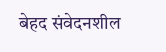बेहद संवेदनशील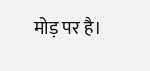मोड़ पर है।